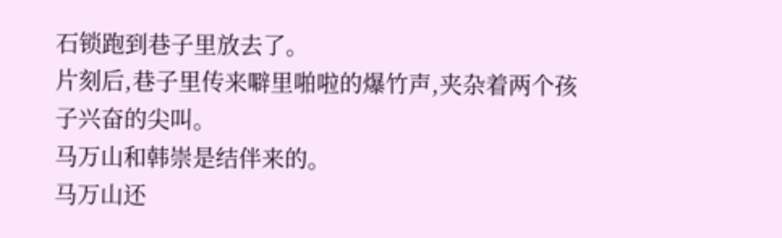石锁跑到巷子里放去了。
片刻后,巷子里传来噼里啪啦的爆竹声,夹杂着两个孩子兴奋的尖叫。
马万山和韩崇是结伴来的。
马万山还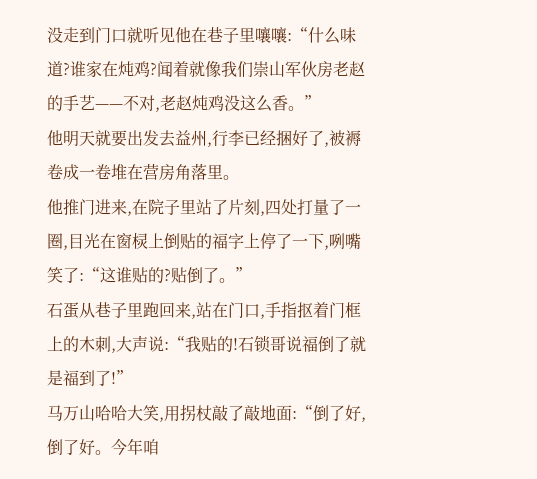没走到门口就听见他在巷子里嚷嚷:“什么味道?谁家在炖鸡?闻着就像我们崇山军伙房老赵的手艺——不对,老赵炖鸡没这么香。”
他明天就要出发去益州,行李已经捆好了,被褥卷成一卷堆在营房角落里。
他推门进来,在院子里站了片刻,四处打量了一圈,目光在窗棂上倒贴的福字上停了一下,咧嘴笑了:“这谁贴的?贴倒了。”
石蛋从巷子里跑回来,站在门口,手指抠着门框上的木刺,大声说:“我贴的!石锁哥说福倒了就是福到了!”
马万山哈哈大笑,用拐杖敲了敲地面:“倒了好,倒了好。今年咱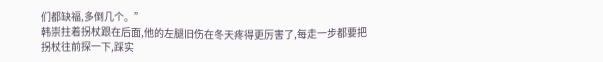们都缺福,多倒几个。”
韩崇拄着拐杖跟在后面,他的左腿旧伤在冬天疼得更厉害了,每走一步都要把拐杖往前探一下,踩实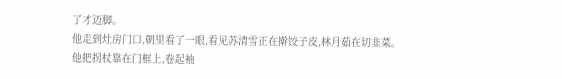了才迈脚。
他走到灶房门口,朝里看了一眼,看见苏清雪正在擀饺子皮,林月茹在切韭菜。
他把拐杖靠在门框上,卷起袖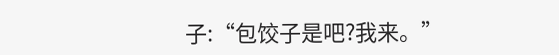子:“包饺子是吧?我来。”